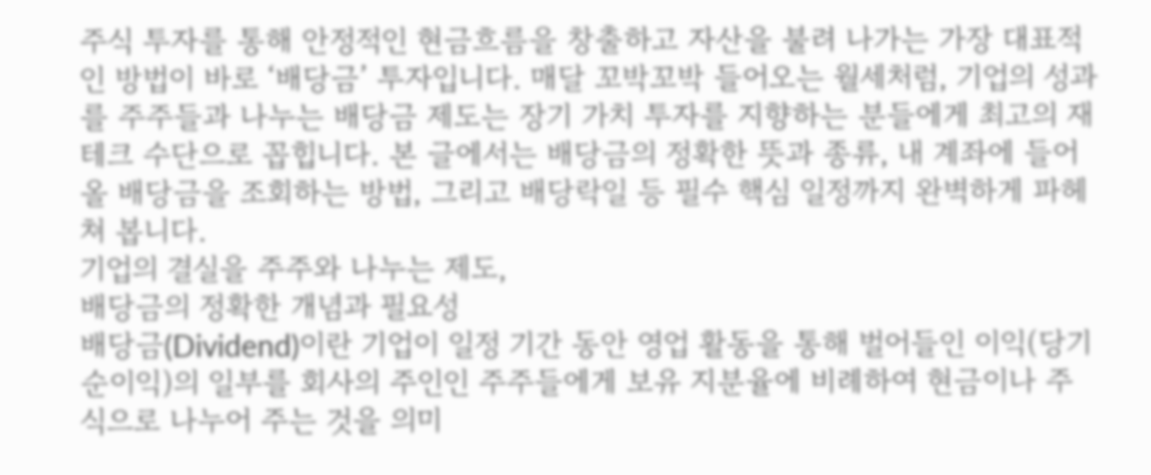주식 투자를 통해 안정적인 현금흐름을 창출하고 자산을 불려 나가는 가장 대표적인 방법이 바로 ‘배당금’ 투자입니다. 매달 꼬박꼬박 들어오는 월세처럼, 기업의 성과를 주주들과 나누는 배당금 제도는 장기 가치 투자를 지향하는 분들에게 최고의 재테크 수단으로 꼽힙니다. 본 글에서는 배당금의 정확한 뜻과 종류, 내 계좌에 들어올 배당금을 조회하는 방법, 그리고 배당락일 등 필수 핵심 일정까지 완벽하게 파헤쳐 봅니다.
기업의 결실을 주주와 나누는 제도,
배당금의 정확한 개념과 필요성
배당금(Dividend)이란 기업이 일정 기간 동안 영업 활동을 통해 벌어들인 이익(당기순이익)의 일부를 회사의 주인인 주주들에게 보유 지분율에 비례하여 현금이나 주식으로 나누어 주는 것을 의미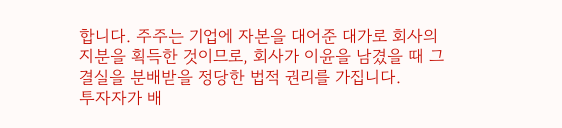합니다. 주주는 기업에 자본을 대어준 대가로 회사의 지분을 획득한 것이므로, 회사가 이윤을 남겼을 때 그 결실을 분배받을 정당한 법적 권리를 가집니다.
투자자가 배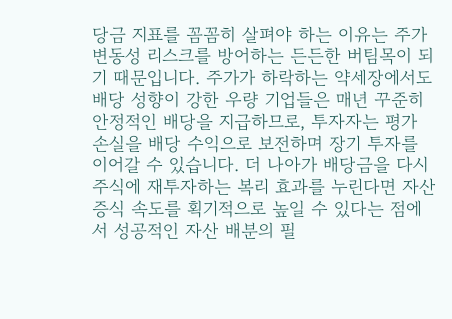당금 지표를 꼼꼼히 살펴야 하는 이유는 주가 변동성 리스크를 방어하는 든든한 버팀목이 되기 때문입니다. 주가가 하락하는 약세장에서도 배당 성향이 강한 우량 기업들은 매년 꾸준히 안정적인 배당을 지급하므로, 투자자는 평가 손실을 배당 수익으로 보전하며 장기 투자를 이어갈 수 있습니다. 더 나아가 배당금을 다시 주식에 재투자하는 복리 효과를 누린다면 자산 증식 속도를 획기적으로 높일 수 있다는 점에서 성공적인 자산 배분의 필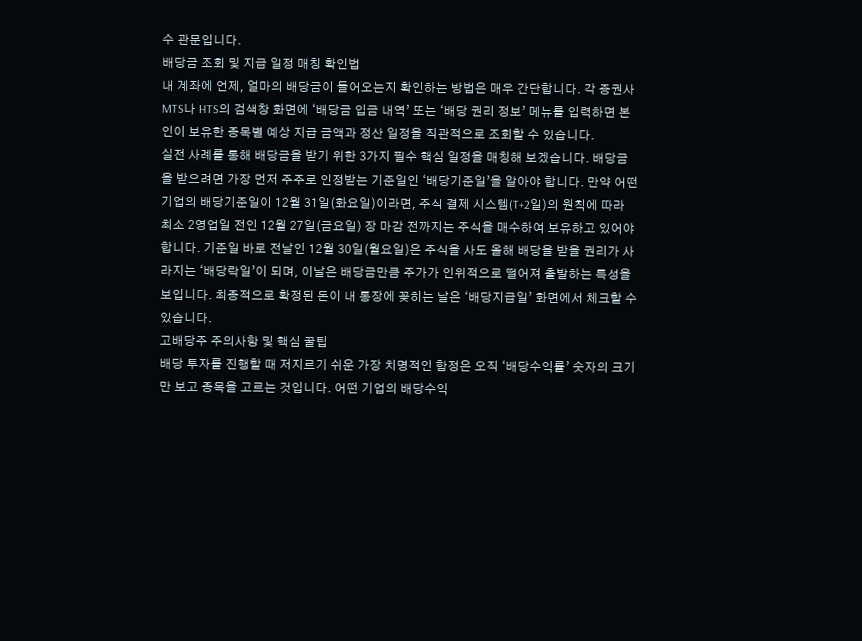수 관문입니다.
배당금 조회 및 지급 일정 매칭 확인법
내 계좌에 언제, 얼마의 배당금이 들어오는지 확인하는 방법은 매우 간단합니다. 각 증권사 MTS나 HTS의 검색창 화면에 ‘배당금 입금 내역’ 또는 ‘배당 권리 정보’ 메뉴를 입력하면 본인이 보유한 종목별 예상 지급 금액과 정산 일정을 직관적으로 조회할 수 있습니다.
실전 사례를 통해 배당금을 받기 위한 3가지 필수 핵심 일정을 매칭해 보겠습니다. 배당금을 받으려면 가장 먼저 주주로 인정받는 기준일인 ‘배당기준일’을 알아야 합니다. 만약 어떤 기업의 배당기준일이 12월 31일(화요일)이라면, 주식 결제 시스템(T+2일)의 원칙에 따라 최소 2영업일 전인 12월 27일(금요일) 장 마감 전까지는 주식을 매수하여 보유하고 있어야 합니다. 기준일 바로 전날인 12월 30일(월요일)은 주식을 사도 올해 배당을 받을 권리가 사라지는 ‘배당락일’이 되며, 이날은 배당금만큼 주가가 인위적으로 떨어져 출발하는 특성을 보입니다. 최종적으로 확정된 돈이 내 통장에 꽂히는 날은 ‘배당지급일’ 화면에서 체크할 수 있습니다.
고배당주 주의사항 및 핵심 꿀팁
배당 투자를 진행할 때 저지르기 쉬운 가장 치명적인 함정은 오직 ‘배당수익률’ 숫자의 크기만 보고 종목을 고르는 것입니다. 어떤 기업의 배당수익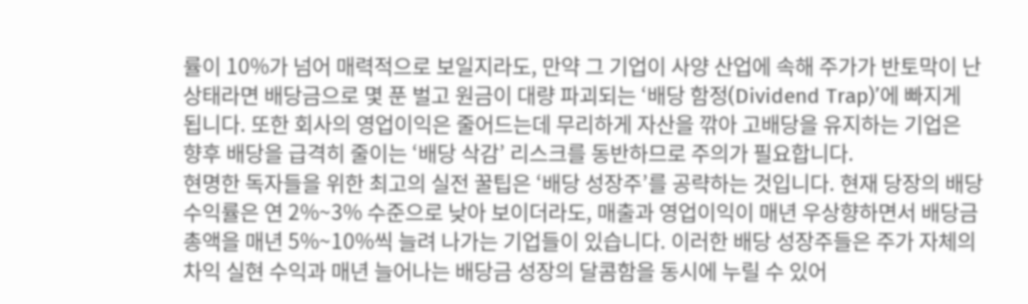률이 10%가 넘어 매력적으로 보일지라도, 만약 그 기업이 사양 산업에 속해 주가가 반토막이 난 상태라면 배당금으로 몇 푼 벌고 원금이 대량 파괴되는 ‘배당 함정(Dividend Trap)’에 빠지게 됩니다. 또한 회사의 영업이익은 줄어드는데 무리하게 자산을 깎아 고배당을 유지하는 기업은 향후 배당을 급격히 줄이는 ‘배당 삭감’ 리스크를 동반하므로 주의가 필요합니다.
현명한 독자들을 위한 최고의 실전 꿀팁은 ‘배당 성장주’를 공략하는 것입니다. 현재 당장의 배당 수익률은 연 2%~3% 수준으로 낮아 보이더라도, 매출과 영업이익이 매년 우상향하면서 배당금 총액을 매년 5%~10%씩 늘려 나가는 기업들이 있습니다. 이러한 배당 성장주들은 주가 자체의 차익 실현 수익과 매년 늘어나는 배당금 성장의 달콤함을 동시에 누릴 수 있어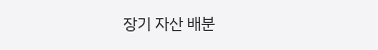장기 자산 배분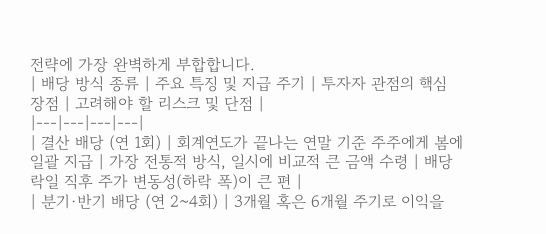전략에 가장 완벽하게 부합합니다.
| 배당 방식 종류 | 주요 특징 및 지급 주기 | 투자자 관점의 핵심 장점 | 고려해야 할 리스크 및 단점 |
|---|---|---|---|
| 결산 배당 (연 1회) | 회계연도가 끝나는 연말 기준 주주에게 봄에 일괄 지급 | 가장 전통적 방식, 일시에 비교적 큰 금액 수령 | 배당락일 직후 주가 변동성(하락 폭)이 큰 편 |
| 분기·반기 배당 (연 2~4회) | 3개월 혹은 6개월 주기로 이익을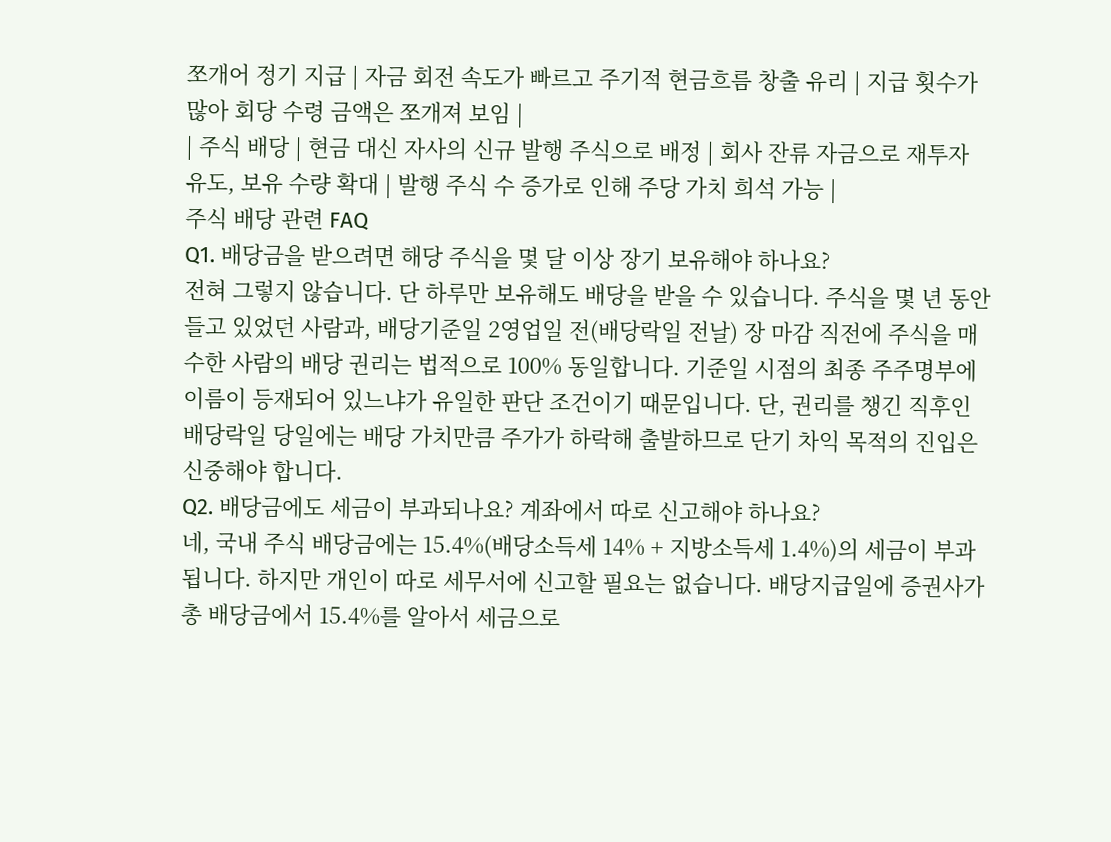쪼개어 정기 지급 | 자금 회전 속도가 빠르고 주기적 현금흐름 창출 유리 | 지급 횟수가 많아 회당 수령 금액은 쪼개져 보임 |
| 주식 배당 | 현금 대신 자사의 신규 발행 주식으로 배정 | 회사 잔류 자금으로 재투자 유도, 보유 수량 확대 | 발행 주식 수 증가로 인해 주당 가치 희석 가능 |
주식 배당 관련 FAQ
Q1. 배당금을 받으려면 해당 주식을 몇 달 이상 장기 보유해야 하나요?
전혀 그렇지 않습니다. 단 하루만 보유해도 배당을 받을 수 있습니다. 주식을 몇 년 동안 들고 있었던 사람과, 배당기준일 2영업일 전(배당락일 전날) 장 마감 직전에 주식을 매수한 사람의 배당 권리는 법적으로 100% 동일합니다. 기준일 시점의 최종 주주명부에 이름이 등재되어 있느냐가 유일한 판단 조건이기 때문입니다. 단, 권리를 챙긴 직후인 배당락일 당일에는 배당 가치만큼 주가가 하락해 출발하므로 단기 차익 목적의 진입은 신중해야 합니다.
Q2. 배당금에도 세금이 부과되나요? 계좌에서 따로 신고해야 하나요?
네, 국내 주식 배당금에는 15.4%(배당소득세 14% + 지방소득세 1.4%)의 세금이 부과됩니다. 하지만 개인이 따로 세무서에 신고할 필요는 없습니다. 배당지급일에 증권사가 총 배당금에서 15.4%를 알아서 세금으로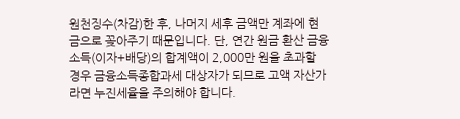원천징수(차감)한 후, 나머지 세후 금액만 계좌에 현금으로 꽂아주기 때문입니다. 단, 연간 원금 환산 금융소득(이자+배당)의 합계액이 2,000만 원을 초과할 경우 금융소득종합과세 대상자가 되므로 고액 자산가라면 누진세율을 주의해야 합니다.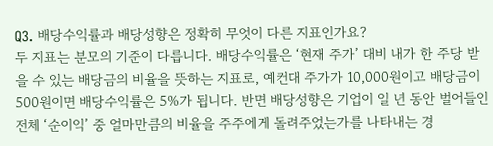Q3. 배당수익률과 배당성향은 정확히 무엇이 다른 지표인가요?
두 지표는 분모의 기준이 다릅니다. 배당수익률은 ‘현재 주가’ 대비 내가 한 주당 받을 수 있는 배당금의 비율을 뜻하는 지표로, 예컨대 주가가 10,000원이고 배당금이 500원이면 배당수익률은 5%가 됩니다. 반면 배당성향은 기업이 일 년 동안 벌어들인 전체 ‘순이익’ 중 얼마만큼의 비율을 주주에게 돌려주었는가를 나타내는 경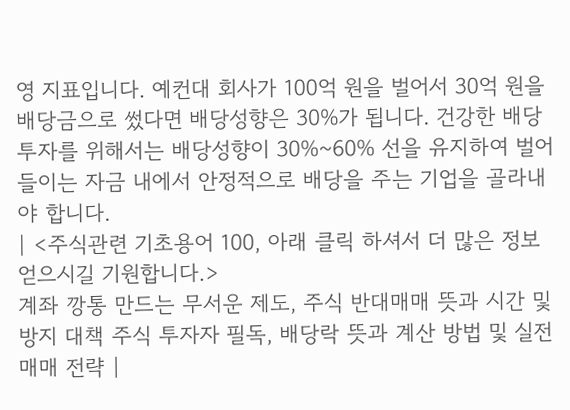영 지표입니다. 예컨대 회사가 100억 원을 벌어서 30억 원을 배당금으로 썼다면 배당성향은 30%가 됩니다. 건강한 배당 투자를 위해서는 배당성향이 30%~60% 선을 유지하여 벌어들이는 자금 내에서 안정적으로 배당을 주는 기업을 골라내야 합니다.
| <주식관련 기초용어 100, 아래 클릭 하셔서 더 많은 정보 얻으시길 기원합니다.>
계좌 깡통 만드는 무서운 제도, 주식 반대매매 뜻과 시간 및 방지 대책 주식 투자자 필독, 배당락 뜻과 계산 방법 및 실전 매매 전략 |